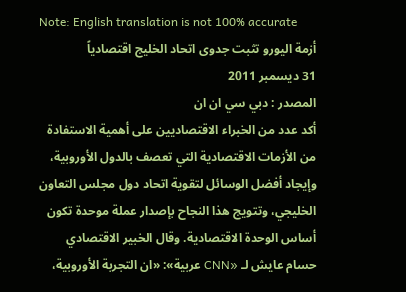Note: English translation is not 100% accurate
أزمة اليورو تثبت جدوى اتحاد الخليج اقتصادياً
31 ديسمبر 2011
المصدر : دبي سي ان ان
أكد عدد من الخبراء الاقتصاديين على أهمية الاستفادة من الأزمات الاقتصادية التي تعصف بالدول الأوروبية، وإيجاد أفضل الوسائل لتقوية اتحاد دول مجلس التعاون الخليجي، وتتويج هذا النجاح بإصدار عملة موحدة تكون أساس الوحدة الاقتصادية. وقال الخبير الاقتصادي حسام عايش لـ «CNN عربية»: «ان التجربة الأوروبية،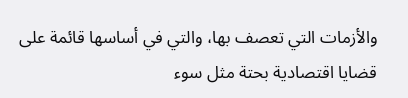والأزمات التي تعصف بها، والتي في أساسها قائمة على قضايا اقتصادية بحتة مثل سوء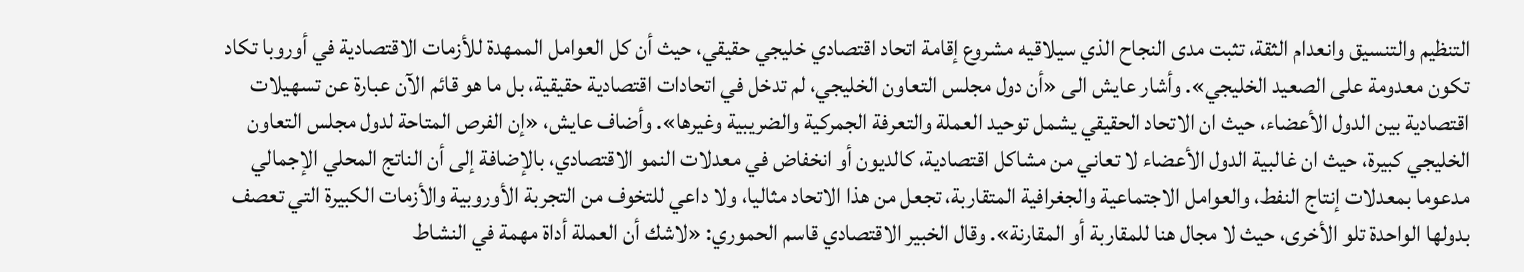التنظيم والتنسيق وانعدام الثقة، تثبت مدى النجاح الذي سيلاقيه مشروع إقامة اتحاد اقتصادي خليجي حقيقي، حيث أن كل العوامل الممهدة للأزمات الاقتصادية في أوروبا تكاد تكون معدومة على الصعيد الخليجي». وأشار عايش الى «أن دول مجلس التعاون الخليجي، لم تدخل في اتحادات اقتصادية حقيقية، بل ما هو قائم الآن عبارة عن تسهيلات اقتصادية بين الدول الأعضاء، حيث ان الاتحاد الحقيقي يشمل توحيد العملة والتعرفة الجمركية والضريبية وغيرها». وأضاف عايش، «إن الفرص المتاحة لدول مجلس التعاون الخليجي كبيرة، حيث ان غالبية الدول الأعضاء لا تعاني من مشاكل اقتصادية، كالديون أو انخفاض في معدلات النمو الاقتصادي، بالإضافة إلى أن الناتج المحلي الإجمالي مدعوما بمعدلات إنتاج النفط، والعوامل الاجتماعية والجغرافية المتقاربة، تجعل من هذا الاتحاد مثاليا، ولا داعي للتخوف من التجربة الأوروبية والأزمات الكبيرة التي تعصف بدولها الواحدة تلو الأخرى، حيث لا مجال هنا للمقاربة أو المقارنة». وقال الخبير الاقتصادي قاسم الحموري: «لاشك أن العملة أداة مهمة في النشاط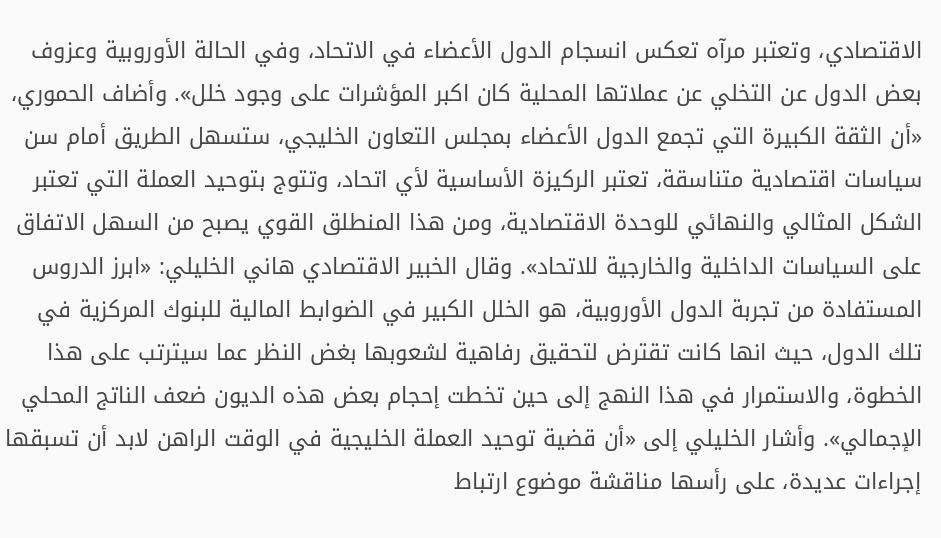الاقتصادي، وتعتبر مرآه تعكس انسجام الدول الأعضاء في الاتحاد، وفي الحالة الأوروبية وعزوف بعض الدول عن التخلي عن عملاتها المحلية كان اكبر المؤشرات على وجود خلل». وأضاف الحموري، «أن الثقة الكبيرة التي تجمع الدول الأعضاء بمجلس التعاون الخليجي، ستسهل الطريق أمام سن سياسات اقتصادية متناسقة، تعتبر الركيزة الأساسية لأي اتحاد، وتتوج بتوحيد العملة التي تعتبر الشكل المثالي والنهائي للوحدة الاقتصادية، ومن هذا المنطلق القوي يصبح من السهل الاتفاق على السياسات الداخلية والخارجية للاتحاد». وقال الخبير الاقتصادي هاني الخليلي: «ابرز الدروس المستفادة من تجربة الدول الأوروبية، هو الخلل الكبير في الضوابط المالية للبنوك المركزية في تلك الدول، حيث انها كانت تقترض لتحقيق رفاهية لشعوبها بغض النظر عما سيترتب على هذا الخطوة، والاستمرار في هذا النهج إلى حين تخطت إحجام بعض هذه الديون ضعف الناتج المحلي الإجمالي». وأشار الخليلي إلى «أن قضية توحيد العملة الخليجية في الوقت الراهن لابد أن تسبقها إجراءات عديدة، على رأسها مناقشة موضوع ارتباط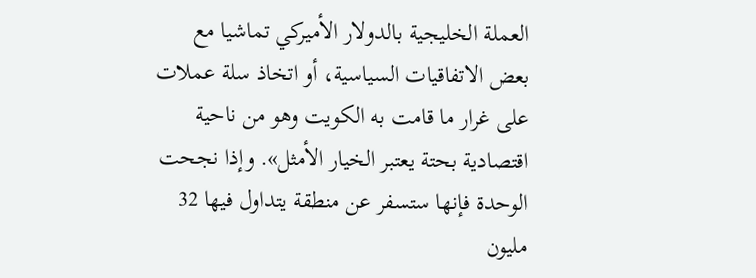العملة الخليجية بالدولار الأميركي تماشيا مع بعض الاتفاقيات السياسية، أو اتخاذ سلة عملات على غرار ما قامت به الكويت وهو من ناحية اقتصادية بحتة يعتبر الخيار الأمثل». وإذا نجحت الوحدة فإنها ستسفر عن منطقة يتداول فيها 32 مليون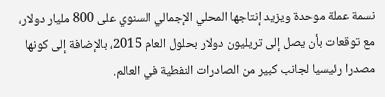نسمة عملة موحدة ويزيد إنتاجها المحلي الإجمالي السنوي على 800 مليار دولار، مع توقعات بأن يصل إلى تريليون دولار بحلول العام 2015، بالإضافة إلى كونها مصدرا رئيسيا لجانب كبير من الصادرات النفطية في العالم.